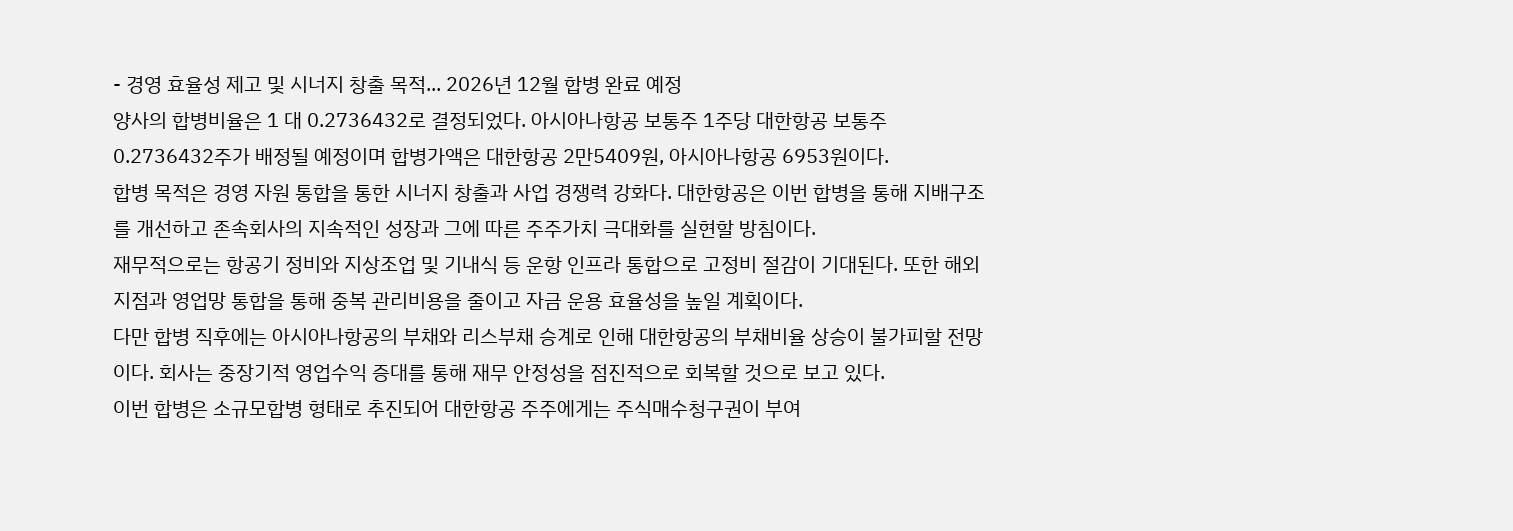- 경영 효율성 제고 및 시너지 창출 목적... 2026년 12월 합병 완료 예정
양사의 합병비율은 1 대 0.2736432로 결정되었다. 아시아나항공 보통주 1주당 대한항공 보통주 0.2736432주가 배정될 예정이며 합병가액은 대한항공 2만5409원, 아시아나항공 6953원이다.
합병 목적은 경영 자원 통합을 통한 시너지 창출과 사업 경쟁력 강화다. 대한항공은 이번 합병을 통해 지배구조를 개선하고 존속회사의 지속적인 성장과 그에 따른 주주가치 극대화를 실현할 방침이다.
재무적으로는 항공기 정비와 지상조업 및 기내식 등 운항 인프라 통합으로 고정비 절감이 기대된다. 또한 해외 지점과 영업망 통합을 통해 중복 관리비용을 줄이고 자금 운용 효율성을 높일 계획이다.
다만 합병 직후에는 아시아나항공의 부채와 리스부채 승계로 인해 대한항공의 부채비율 상승이 불가피할 전망이다. 회사는 중장기적 영업수익 증대를 통해 재무 안정성을 점진적으로 회복할 것으로 보고 있다.
이번 합병은 소규모합병 형태로 추진되어 대한항공 주주에게는 주식매수청구권이 부여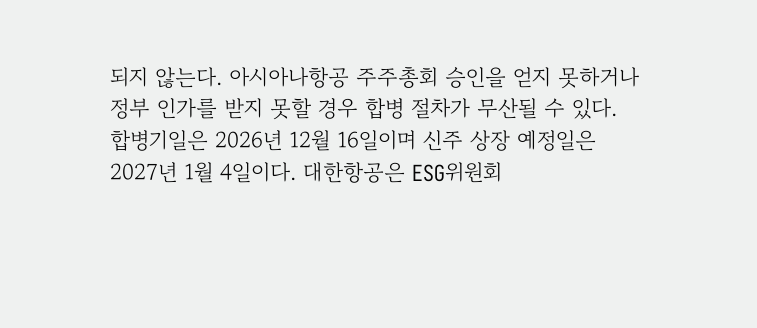되지 않는다. 아시아나항공 주주총회 승인을 얻지 못하거나 정부 인가를 받지 못할 경우 합병 절차가 무산될 수 있다.
합병기일은 2026년 12월 16일이며 신주 상장 예정일은 2027년 1월 4일이다. 대한항공은 ESG위원회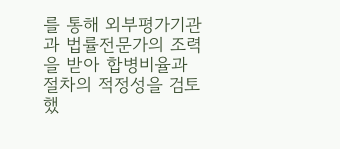를 통해 외부평가기관과 법률전문가의 조력을 받아 합병비율과 절차의 적정성을 검토했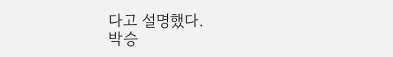다고 설명했다.
박승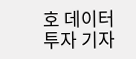호 데이터투자 기자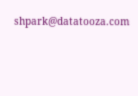shpark@datatooza.com